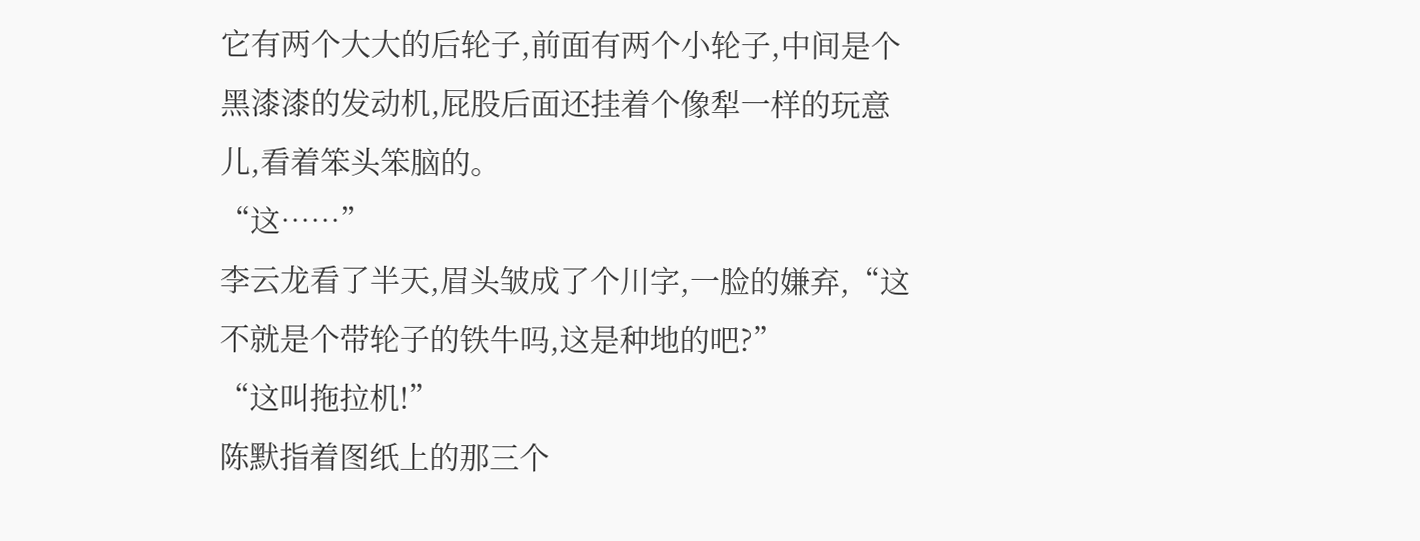它有两个大大的后轮子,前面有两个小轮子,中间是个黑漆漆的发动机,屁股后面还挂着个像犁一样的玩意儿,看着笨头笨脑的。
“这……”
李云龙看了半天,眉头皱成了个川字,一脸的嫌弃,“这不就是个带轮子的铁牛吗,这是种地的吧?”
“这叫拖拉机!”
陈默指着图纸上的那三个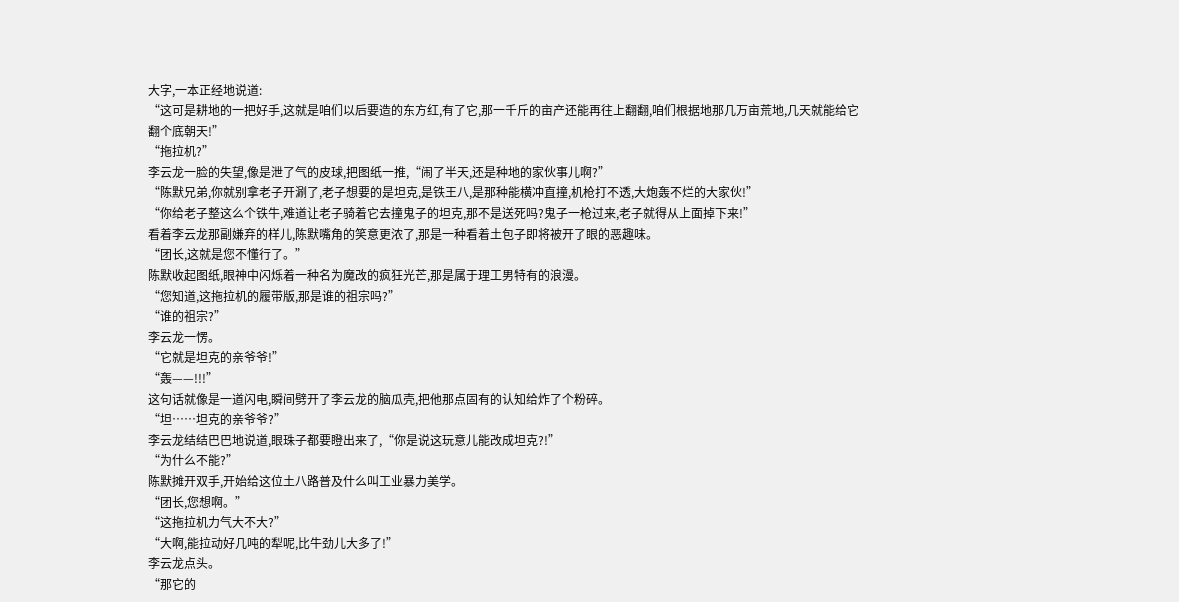大字,一本正经地说道:
“这可是耕地的一把好手,这就是咱们以后要造的东方红,有了它,那一千斤的亩产还能再往上翻翻,咱们根据地那几万亩荒地,几天就能给它翻个底朝天!”
“拖拉机?”
李云龙一脸的失望,像是泄了气的皮球,把图纸一推,“闹了半天,还是种地的家伙事儿啊?”
“陈默兄弟,你就别拿老子开涮了,老子想要的是坦克,是铁王八,是那种能横冲直撞,机枪打不透,大炮轰不烂的大家伙!”
“你给老子整这么个铁牛,难道让老子骑着它去撞鬼子的坦克,那不是送死吗?鬼子一枪过来,老子就得从上面掉下来!”
看着李云龙那副嫌弃的样儿,陈默嘴角的笑意更浓了,那是一种看着土包子即将被开了眼的恶趣味。
“团长,这就是您不懂行了。”
陈默收起图纸,眼神中闪烁着一种名为魔改的疯狂光芒,那是属于理工男特有的浪漫。
“您知道,这拖拉机的履带版,那是谁的祖宗吗?”
“谁的祖宗?”
李云龙一愣。
“它就是坦克的亲爷爷!”
“轰——!!!”
这句话就像是一道闪电,瞬间劈开了李云龙的脑瓜壳,把他那点固有的认知给炸了个粉碎。
“坦……坦克的亲爷爷?”
李云龙结结巴巴地说道,眼珠子都要瞪出来了,“你是说这玩意儿能改成坦克?!”
“为什么不能?”
陈默摊开双手,开始给这位土八路普及什么叫工业暴力美学。
“团长,您想啊。”
“这拖拉机力气大不大?”
“大啊,能拉动好几吨的犁呢,比牛劲儿大多了!”
李云龙点头。
“那它的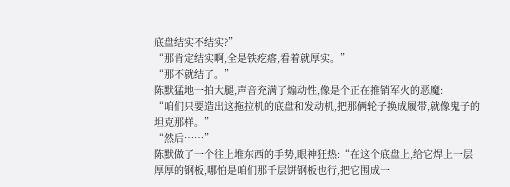底盘结实不结实?”
“那肯定结实啊,全是铁疙瘩,看着就厚实。”
“那不就结了。”
陈默猛地一拍大腿,声音充满了煽动性,像是个正在推销军火的恶魔:
“咱们只要造出这拖拉机的底盘和发动机,把那俩轮子换成履带,就像鬼子的坦克那样。”
“然后……”
陈默做了一个往上堆东西的手势,眼神狂热:“在这个底盘上,给它焊上一层厚厚的钢板,哪怕是咱们那千层饼钢板也行,把它围成一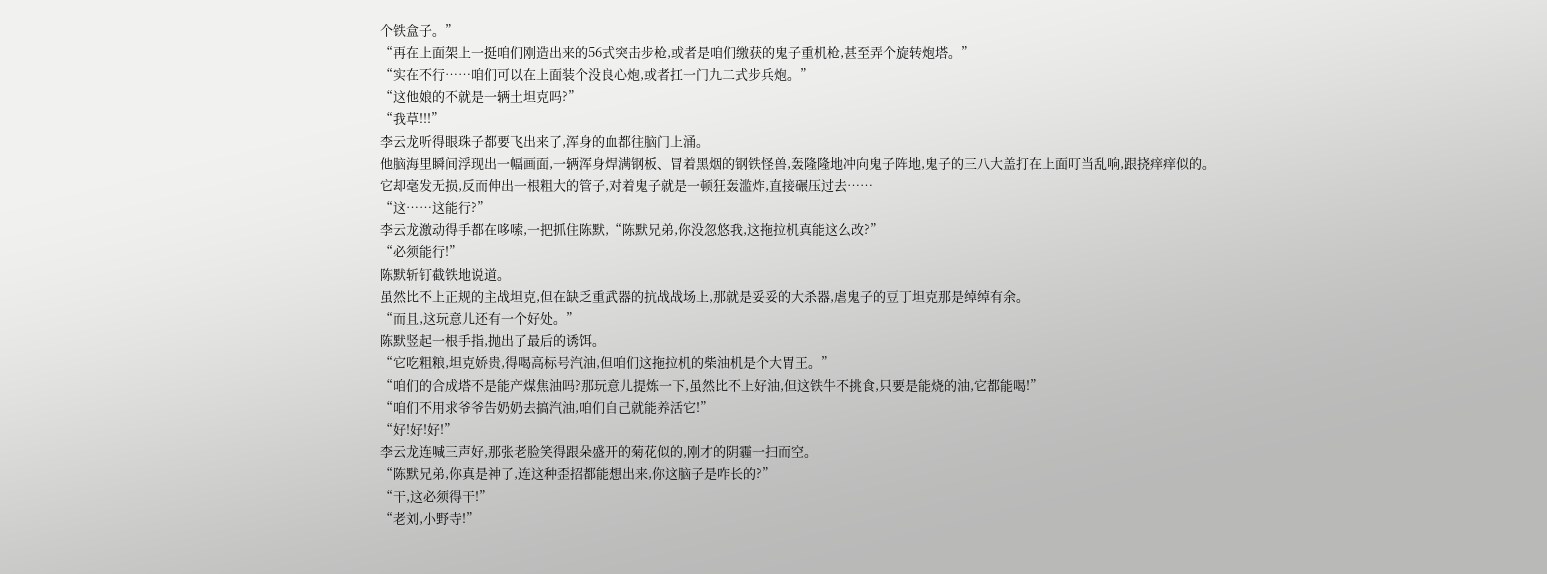个铁盒子。”
“再在上面架上一挺咱们刚造出来的56式突击步枪,或者是咱们缴获的鬼子重机枪,甚至弄个旋转炮塔。”
“实在不行……咱们可以在上面装个没良心炮,或者扛一门九二式步兵炮。”
“这他娘的不就是一辆土坦克吗?”
“我草!!!”
李云龙听得眼珠子都要飞出来了,浑身的血都往脑门上涌。
他脑海里瞬间浮现出一幅画面,一辆浑身焊满钢板、冒着黑烟的钢铁怪兽,轰隆隆地冲向鬼子阵地,鬼子的三八大盖打在上面叮当乱响,跟挠痒痒似的。
它却毫发无损,反而伸出一根粗大的管子,对着鬼子就是一顿狂轰滥炸,直接碾压过去……
“这……这能行?”
李云龙激动得手都在哆嗦,一把抓住陈默,“陈默兄弟,你没忽悠我,这拖拉机真能这么改?”
“必须能行!”
陈默斩钉截铁地说道。
虽然比不上正规的主战坦克,但在缺乏重武器的抗战战场上,那就是妥妥的大杀器,虐鬼子的豆丁坦克那是绰绰有余。
“而且,这玩意儿还有一个好处。”
陈默竖起一根手指,抛出了最后的诱饵。
“它吃粗粮,坦克娇贵,得喝高标号汽油,但咱们这拖拉机的柴油机是个大胃王。”
“咱们的合成塔不是能产煤焦油吗?那玩意儿提炼一下,虽然比不上好油,但这铁牛不挑食,只要是能烧的油,它都能喝!”
“咱们不用求爷爷告奶奶去搞汽油,咱们自己就能养活它!”
“好!好!好!”
李云龙连喊三声好,那张老脸笑得跟朵盛开的菊花似的,刚才的阴霾一扫而空。
“陈默兄弟,你真是神了,连这种歪招都能想出来,你这脑子是咋长的?”
“干,这必须得干!”
“老刘,小野寺!”